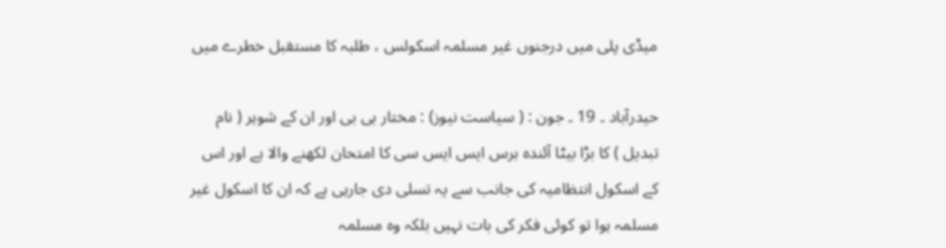میڈی پلی میں درجنوں غیر مسلمہ اسکولس ، طلبہ کا مستقبل خطرے میں

حیدرآباد ۔ 19 ۔ جون : ( سیاست نیوز) : مختار بی بی اور ان کے شوہر ( نام تبدیل ) کا بڑا بیٹا آئندہ برس ایس ایس سی کا امتحان لکھنے والا ہے اور اس کے اسکول انتظامیہ کی جانب سے یہ تسلی دی جارہی ہے کہ ان کا اسکول غیر مسلمہ ہوا تو کوئی فکر کی بات نہیں بلکہ وہ مسلمہ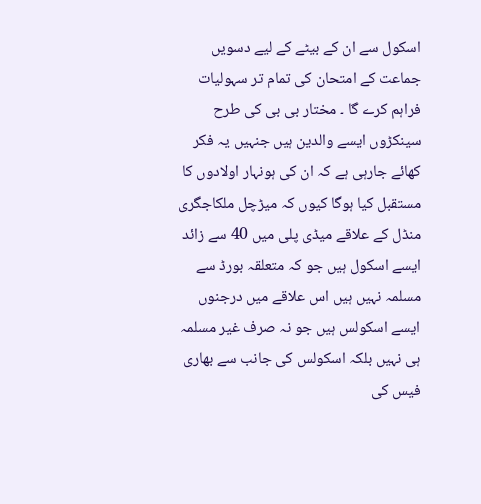اسکول سے ان کے بیٹے کے لیے دسویں جماعت کے امتحان کی تمام تر سہولیات فراہم کرے گا ۔ مختار بی بی کی طرح سینکڑوں ایسے والدین ہیں جنہیں یہ فکر کھائے جارہی ہے کہ ان کی ہونہار اولادوں کا مستقبل کیا ہوگا کیوں کہ میڑچل ملکاجگری منڈل کے علاقے میڈی پلی میں 40 سے زائد ایسے اسکول ہیں جو کہ متعلقہ بورڈ سے مسلمہ نہیں ہیں اس علاقے میں درجنوں ایسے اسکولس ہیں جو نہ صرف غیر مسلمہ ہی نہیں بلکہ اسکولس کی جانب سے بھاری فیس کی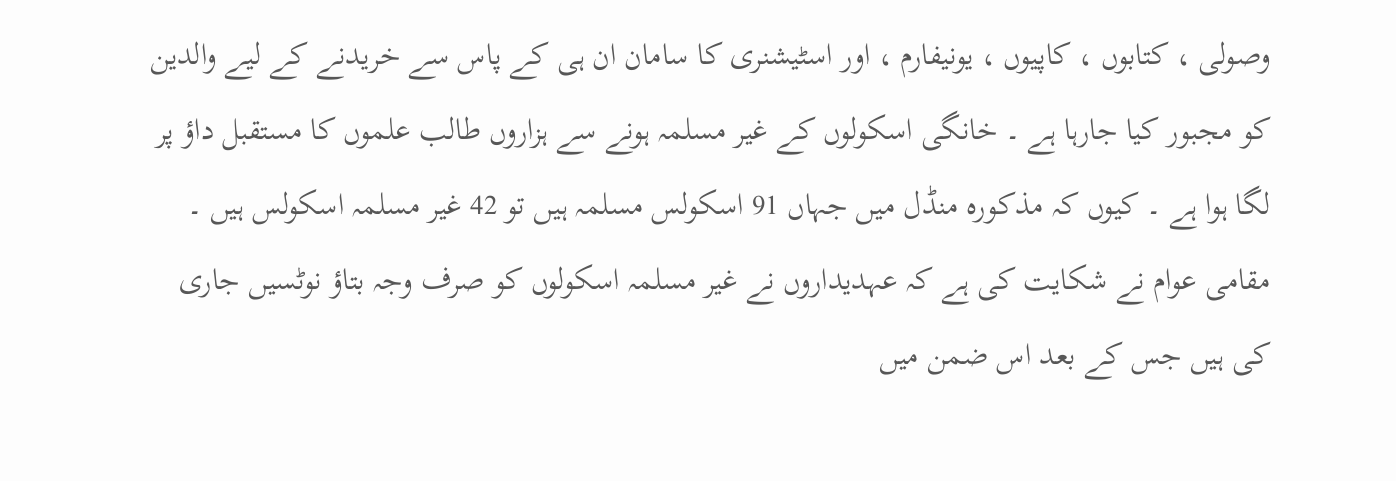وصولی ، کتابوں ، کاپیوں ، یونیفارم ، اور اسٹیشنری کا سامان ان ہی کے پاس سے خریدنے کے لیے والدین کو مجبور کیا جارہا ہے ۔ خانگی اسکولوں کے غیر مسلمہ ہونے سے ہزاروں طالب علموں کا مستقبل داؤ پر لگا ہوا ہے ۔ کیوں کہ مذکورہ منڈل میں جہاں 91 اسکولس مسلمہ ہیں تو 42 غیر مسلمہ اسکولس ہیں ۔ مقامی عوام نے شکایت کی ہے کہ عہدیداروں نے غیر مسلمہ اسکولوں کو صرف وجہ بتاؤ نوٹسیں جاری کی ہیں جس کے بعد اس ضمن میں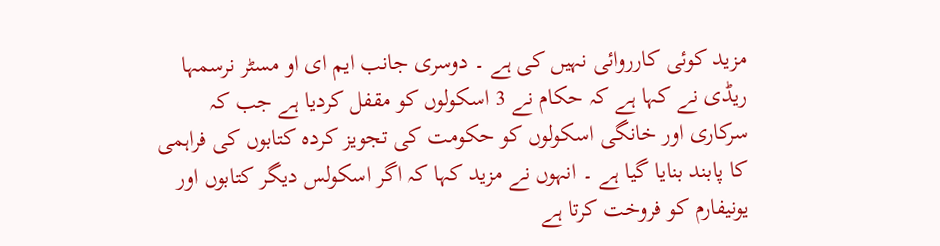مزید کوئی کارروائی نہیں کی ہے ۔ دوسری جانب ایم ای او مسٹر نرسمہا ریڈی نے کہا ہے کہ حکام نے 3 اسکولوں کو مقفل کردیا ہے جب کہ سرکاری اور خانگی اسکولوں کو حکومت کی تجویز کردہ کتابوں کی فراہمی کا پابند بنایا گیا ہے ۔ انہوں نے مزید کہا کہ اگر اسکولس دیگر کتابوں اور یونیفارم کو فروخت کرتا ہے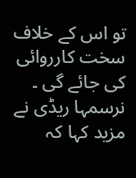تو اس کے خلاف سخت کارروائی کی جائے گی ۔ نرسمہا ریڈی نے مزید کہا کہ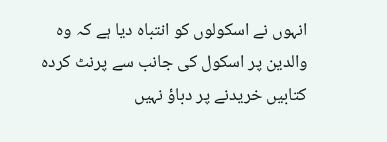انہوں نے اسکولوں کو انتباہ دیا ہے کہ وہ والدین پر اسکول کی جانب سے پرنٹ کردہ کتابیں خریدنے پر دباؤ نہیں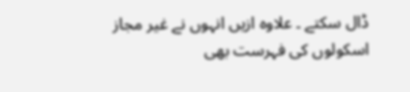ڈال سکتے ۔ علاوہ ازیں انہوں نے غیر مجاز اسکولوں کی فہرست بھی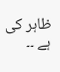ظاہر کی ہے ۔۔